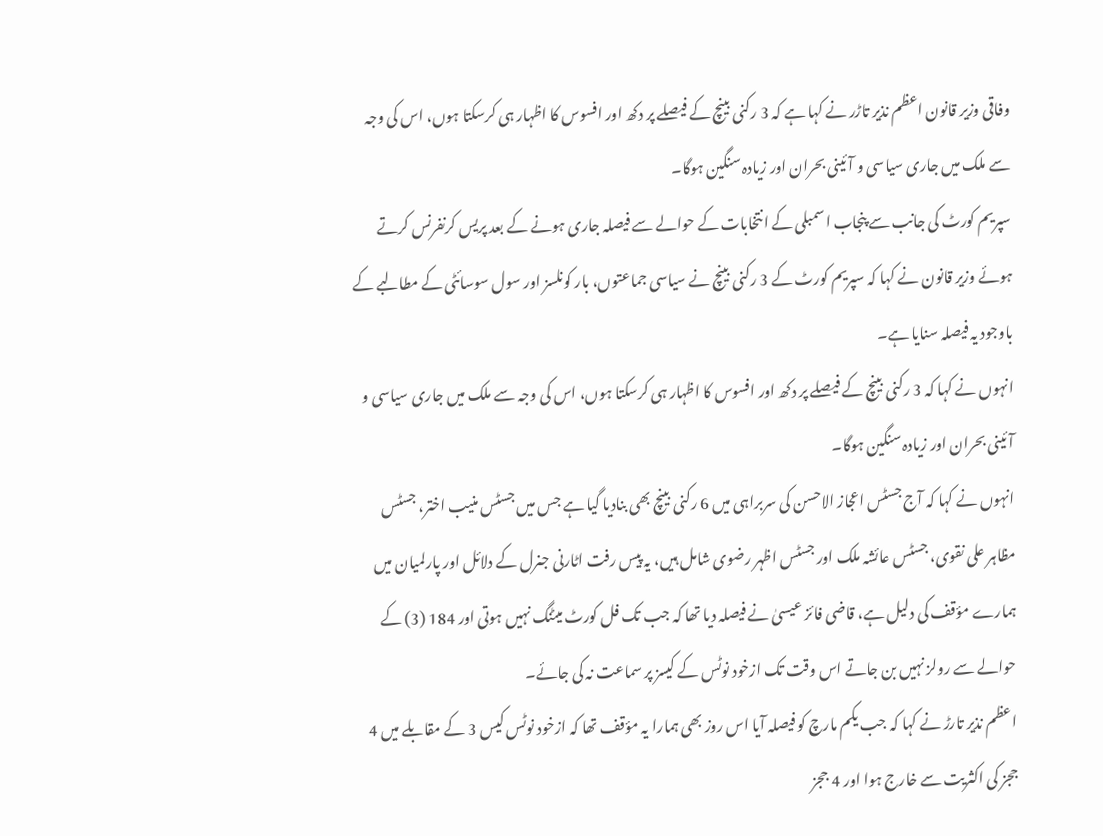وفاقی وزیر قانون اعظم نذیر تاڑر نے کہا ہے کہ 3 رکنی بینچ کے فیصلے پر دکھ اور افسوس کا اظہار ہی کرسکتا ہوں، اس کی وجہ سے ملک میں جاری سیاسی و آئینی بحران اور زیادہ سنگین ہوگا۔
سپریم کورٹ کی جانب سے پنجاب اسمبلی کے انتخابات کے حوالے سے فیصلہ جاری ہونے کے بعد پریس کرنفرنس کرتے ہوئے وزیر قانون نے کہا کہ سپریم کورٹ کے 3 رکنی بینچ نے سیاسی جماعتوں، بار کونلسز اور سول سوسائٹی کے مطالبے کے باوجود یہ فیصلہ سنایا ہے۔
انہوں نے کہا کہ 3 رکنی بینچ کے فیصلے پر دکھ اور افسوس کا اظہار ہی کرسکتا ہوں، اس کی وجہ سے ملک میں جاری سیاسی و آئینی بحران اور زیادہ سنگین ہوگا۔
انہوں نے کہا کہ آج جسٹس اعجاز الاحسن کی سربراہی میں 6 رکنی بینچ بھی بنادیا گیا ہے جس میں جسٹس منیب اختر، جسٹس مظاہر علی نقوی، جسٹس عائشہ ملک اور جسٹس اظہر رضوی شامل ہیں، یہ پیس رفت اٹارنی جنرل کے دلائل اور پارلمیان میں ہمارے مؤقف کی دلیل ہے، قاضی فائز عیسیٰ نے فیصلہ دیا تھا کہ جب تک فل کورٹ میٹنگ نہیں ہوتی اور 184 (3) کے حوالے سے رولز نہیں بن جاتے اس وقت تک ازخود نوٹس کے کیسز پر سماعت نہ کی جائے۔
اعظم نذیر تارڑ نے کہا کہ جب یکم مارچ کو فیصلہ آیا اس روز بھی ہمارا یہ مؤقف تھا کہ ازخود نوٹس کیس 3 کے مقابلے میں 4 ججز کی اکثریت سے خارج ہوا اور 4 ججز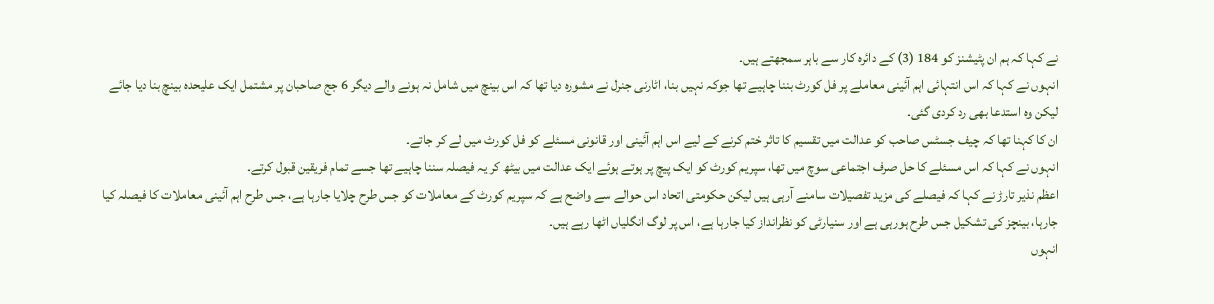نے کہا کہ ہم ان پٹیشنز کو 184 (3) کے دائرہ کار سے باہر سمجھتے ہیں۔
انہوں نے کہا کہ اس انتہائی اہم آئینی معاملے پر فل کورٹ بننا چاہیے تھا جوکہ نہیں بنا، اٹارنی جنرل نے مشورہ دیا تھا کہ اس بینچ میں شامل نہ ہونے والے دیگر 6 جج صاحبان پر مشتمل ایک علیحدہ بینچ بنا دیا جائے لیکن وہ استدعا بھی رد کردی گئی۔
ان کا کہنا تھا کہ چیف جسٹس صاحب کو عدالت میں تقسیم کا تاثر ختم کرنے کے لیے اس اہم آئینی اور قانونی مسئلے کو فل کورٹ میں لے کر جاتے۔
انہوں نے کہا کہ اس مسئلے کا حل صرف اجتماعی سوچ میں تھا، سپریم کورٹ کو ایک پیچ پر ہوتے ہوئے ایک عدالت میں بیٹھ کر یہ فیصلہ سننا چاہیے تھا جسے تمام فریقین قبول کرتے۔
اعظم نذیر تارڑ نے کہا کہ فیصلے کی مزید تفصیلات سامنے آرہی ہیں لیکن حکومتی اتحاد اس حوالے سے واضح ہے کہ سپریم کورٹ کے معاملات کو جس طرح چلایا جارہا ہے، جس طرح اہم آئینی معاملات کا فیصلہ کیا جارہا، بینچز کی تشکیل جس طرح ہورہی ہے اور سنیارٹی کو نظرانداز کیا جارہا ہے، اس پر لوگ انگلیاں اٹھا رہے ہیں۔
انہوں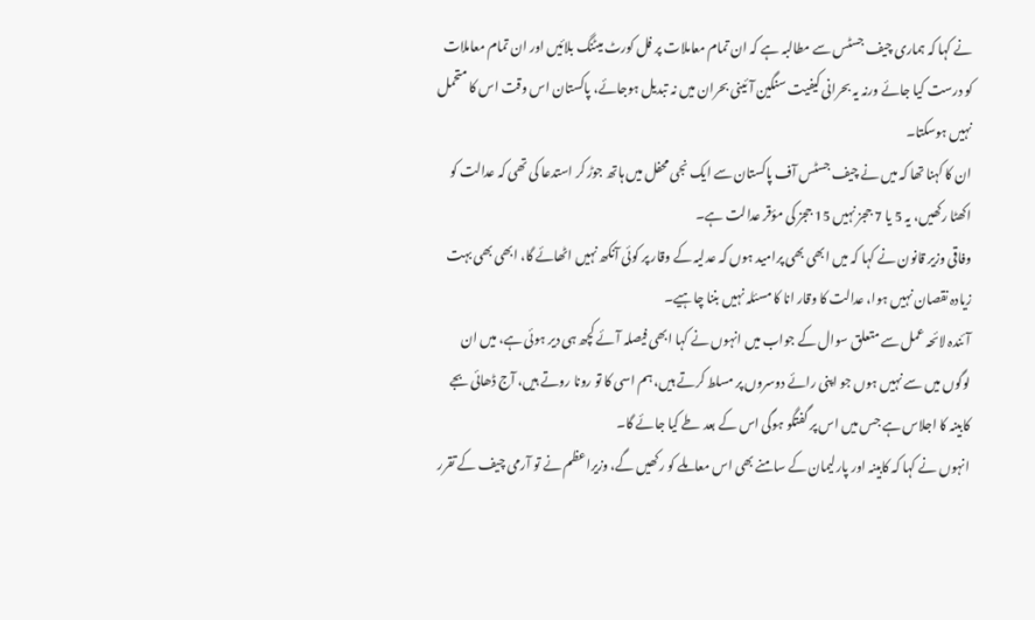نے کہا کہ ہماری چیف جسٹس سے مطالبہ ہے کہ ان تمام معاملات پر فل کورٹ میٹنگ بلائیں اور ان تمام معاملات کو درست کیا جائے ورنہ یہ بحرانی کیفیت سنگین آئینی بحران میں نہ تبدیل ہوجائے، پاکستان اس وقت اس کا متحمل نہیں ہوسکتا۔
ان کا کہنا تھا کہ میں نے چیف جسٹس آف پاکستان سے ایک نجی محفل میں ہاتھ جوڑ کر استدعا کی تھی کہ عدالت کو اکھٹا رکھیں، یہ 5 یا 7 ججز نہیں 15 ججز کی مؤقر عدالت ہے۔
وفاقی وزیر قانون نے کہا کہ میں ابھی بھی پرامید ہوں کہ عدلیہ کے وقار پر کوئی آنکھ نہیں اٹھائے گا، ابھی بھی بہت زیادہ نقصان نہیں ہوا، عدالت کا وقار انا کا مسئلہ نہیں بننا چاہیے۔
آئندہ لائحہ عمل سے متعلق سوال کے جواب میں انہوں نے کہا ابھی فیصلہ آئے کچھ ہی دیر ہوئی ہے، میں ان لوگوں میں سے نہیں ہوں جو اپنی رائے دوسروں پر مسلط کرتے ہیں، ہم اسی کا تو رونا روتے ہیں، آج ڈھائی بجے کابینہ کا اجلاس ہے جس میں اس پر گفتگو ہوگی اس کے بعد طے کیا جائے گا۔
انہوں نے کہا کہ کابینہ اور پارلیمان کے سامنے بھی اس معاملے کو رکھیں گے، وزیراعظم نے تو آرمی چیف کے تقرر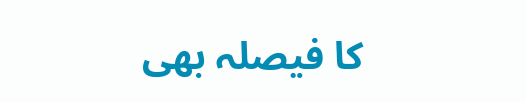کا فیصلہ بھی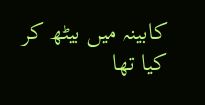کابینہ میں بیٹھ کر کیا تھا